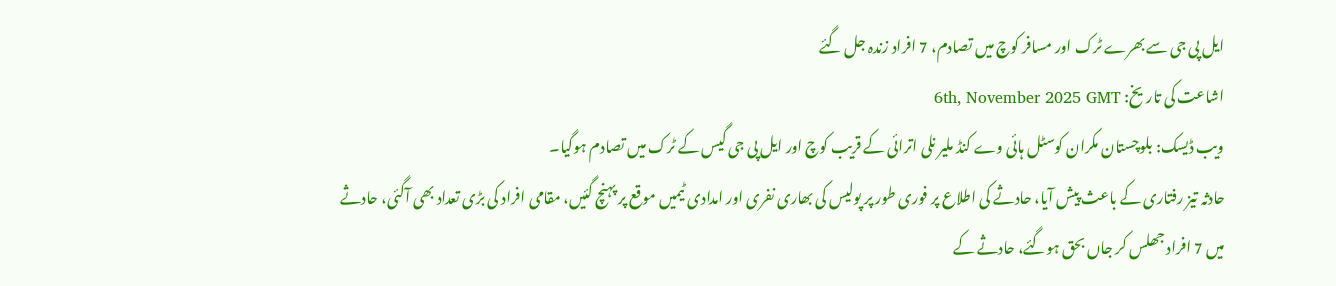ایل پی جی سے بھرے ٹرک اور مسافر کوچ میں تصادم، 7 افراد زندہ جل گئے
اشاعت کی تاریخ: 6th, November 2025 GMT
ویب ڈیسک: بلوچستان مکران کوسٹل ہائی وے کنڈ ملیر نلی اترائی کے قریب کوچ اور ایل پی جی گیس کے ٹرک میں تصادم ہوگیا۔
حادثہ تیز رفتاری کے باعث پیش آیا، حادثے کی اطلاع پر فوری طور پر پولیس کی بھاری نفری اور امدادی ٹیمیں موقع پر پہنچ گئیں، مقامی افراد کی بڑی تعداد بھی آگئی، حادثے میں 7 افراد جھلس کر جاں بحق ہوگئے، حادثے کے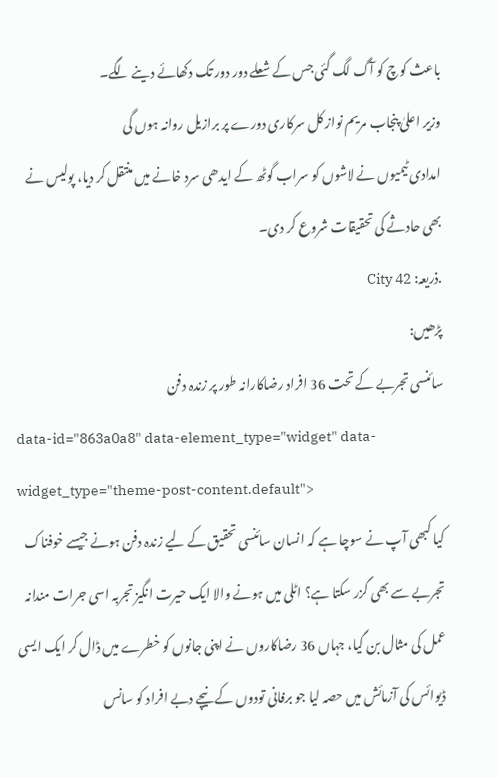باعث کوچ کو آگ لگ گئی جس کے شعلے دور دور تک دکھائے دینے لگے۔
وزیر اعلیٰ پنجاب مریم نواز کل سرکاری دورے پر برازیل روانہ ہوں گی
امدادی ٹیمیوں نے لاشوں کو سراب گوٹھ کے ایدھی سرد خانے میں منتقل کر دیا، پولیس نے بھی حادثے کی تحقیقات شروع کر دی۔
.ذریعہ: City 42
پڑھیں:
سائنسی تجربے کے تحت 36 افراد رضاکارانہ طور پر زندہ دفن
data-id="863a0a8" data-element_type="widget" data-widget_type="theme-post-content.default">
کیا کبھی آپ نے سوچا ہے کہ انسان سائنسی تحقیق کے لیے زندہ دفن ہونے جیسے خوفناک تجربے سے بھی گزر سکتا ہے؟ اٹلی میں ہونے والا ایک حیرت انگیز تجربہ اسی جرات مندانہ عمل کی مثال بن گیا، جہاں 36 رضاکاروں نے اپنی جانوں کو خطرے میں ڈال کر ایک ایسی ڈیوائس کی آزمائش میں حصہ لیا جو برفانی تودوں کے نیچے دبے افراد کو سانس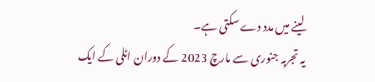لینے میں مدد دے سکتی ہے۔
یہ تجربہ جنوری سے مارچ 2023 کے دوران اٹلی کے ایک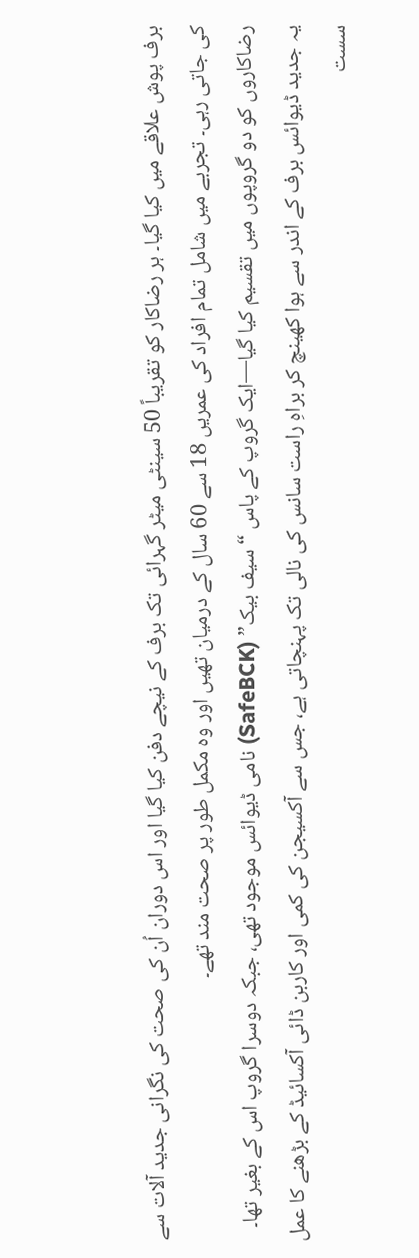برف پوش علاقے میں کیا گیا۔ ہر رضاکار کو تقریباً 50 سینٹی میٹر گہرائی تک برف کے نیچے دفن کیا گیا اور اس دوران اُن کی صحت کی نگرانی جدید آلات سے کی جاتی رہی۔ تجربے میں شامل تمام افراد کی عمریں 18 سے 60 سال کے درمیان تھیں اور وہ مکمل طور پر صحت مند تھے۔
رضاکاروں کو دو گروپوں میں تقسیم کیا گیا—ایک گروپ کے پاس “سیف بیک” (SafeBCK) نامی ڈیوائس موجود تھی، جبکہ دوسرا گروپ اس کے بغیر تھا۔ یہ جدید ڈیوائس برف کے اندر سے ہوا کھینچ کر براہِ راست سانس کی نالی تک پہنچاتی ہے، جس سے آکسیجن کی کمی اور کاربن ڈائی آکسائیڈ کے بڑھنے کا عمل سست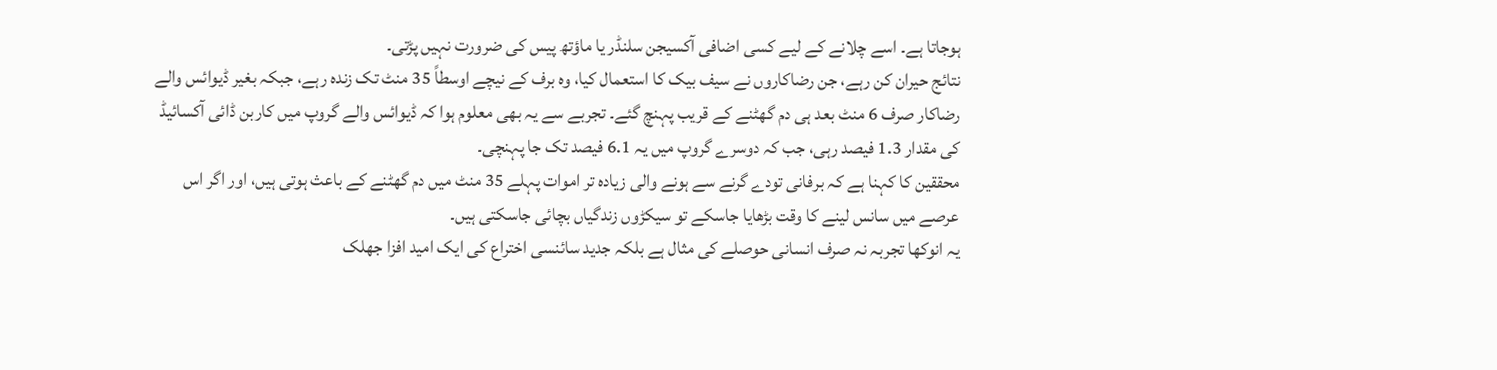ہوجاتا ہے۔ اسے چلانے کے لیے کسی اضافی آکسیجن سلنڈر یا ماؤتھ پیس کی ضرورت نہیں پڑتی۔
نتائج حیران کن رہے، جن رضاکاروں نے سیف بیک کا استعمال کیا، وہ برف کے نیچے اوسطاً 35 منٹ تک زندہ رہے، جبکہ بغیر ڈیوائس والے رضاکار صرف 6 منٹ بعد ہی دم گھٹنے کے قریب پہنچ گئے۔ تجربے سے یہ بھی معلوم ہوا کہ ڈیوائس والے گروپ میں کاربن ڈائی آکسائیڈ کی مقدار 1.3 فیصد رہی، جب کہ دوسرے گروپ میں یہ 6.1 فیصد تک جا پہنچی۔
محققین کا کہنا ہے کہ برفانی تودے گرنے سے ہونے والی زیادہ تر اموات پہلے 35 منٹ میں دم گھٹنے کے باعث ہوتی ہیں، اور اگر اس عرصے میں سانس لینے کا وقت بڑھایا جاسکے تو سیکڑوں زندگیاں بچائی جاسکتی ہیں۔
یہ انوکھا تجربہ نہ صرف انسانی حوصلے کی مثال ہے بلکہ جدید سائنسی اختراع کی ایک امید افزا جھلک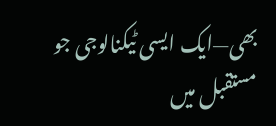بھی—ایک ایسی ٹیکنالوجی جو مستقبل میں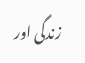زندگی اور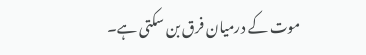موت کے درمیان فرق بن سکتی ہے۔